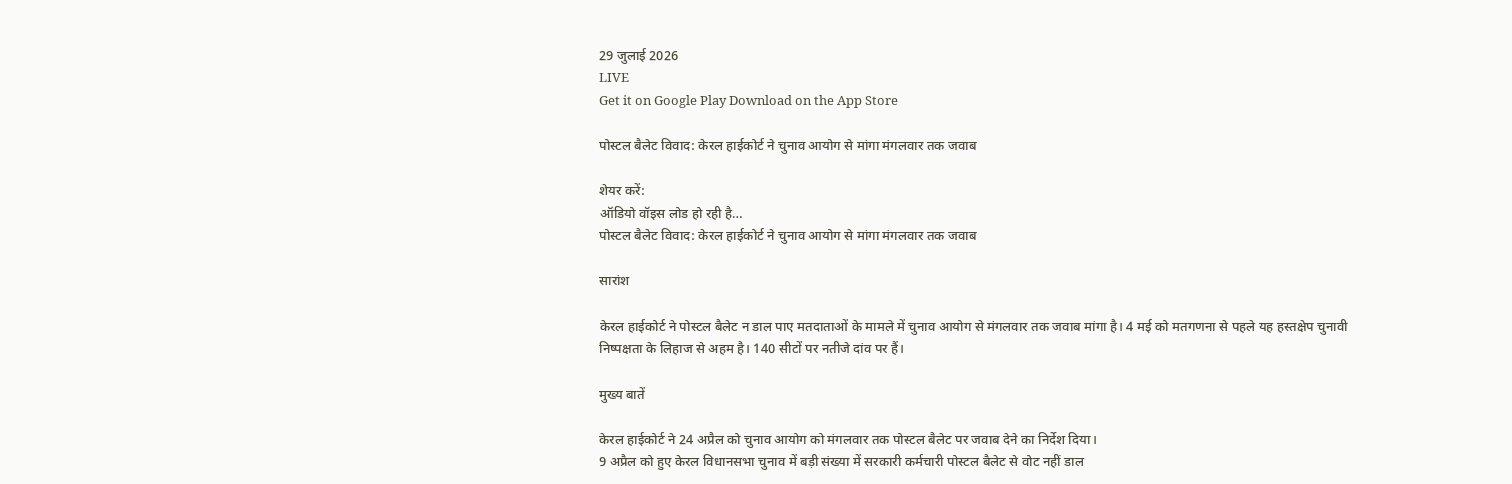29 जुलाई 2026
LIVE
Get it on Google Play Download on the App Store

पोस्टल बैलेट विवाद: केरल हाईकोर्ट ने चुनाव आयोग से मांगा मंगलवार तक जवाब

शेयर करें:
ऑडियो वॉइस लोड हो रही है…
पोस्टल बैलेट विवाद: केरल हाईकोर्ट ने चुनाव आयोग से मांगा मंगलवार तक जवाब

सारांश

केरल हाईकोर्ट ने पोस्टल बैलेट न डाल पाए मतदाताओं के मामले में चुनाव आयोग से मंगलवार तक जवाब मांगा है। 4 मई को मतगणना से पहले यह हस्तक्षेप चुनावी निष्पक्षता के लिहाज से अहम है। 140 सीटों पर नतीजे दांव पर हैं।

मुख्य बातें

केरल हाईकोर्ट ने 24 अप्रैल को चुनाव आयोग को मंगलवार तक पोस्टल बैलेट पर जवाब देने का निर्देश दिया।
9 अप्रैल को हुए केरल विधानसभा चुनाव में बड़ी संख्या में सरकारी कर्मचारी पोस्टल बैलेट से वोट नहीं डाल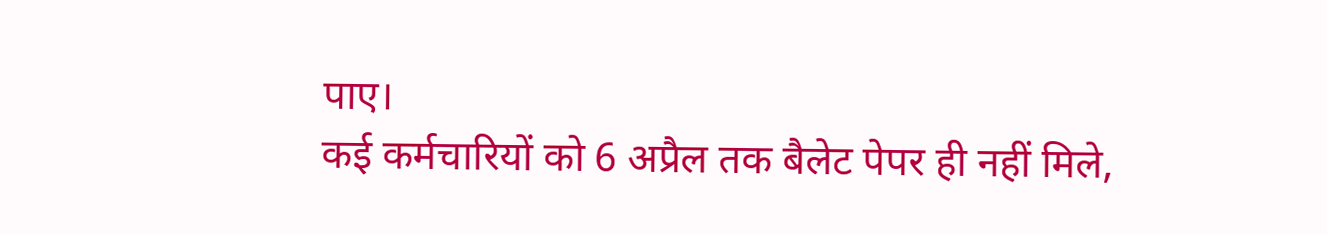पाए।
कई कर्मचारियों को 6 अप्रैल तक बैलेट पेपर ही नहीं मिले,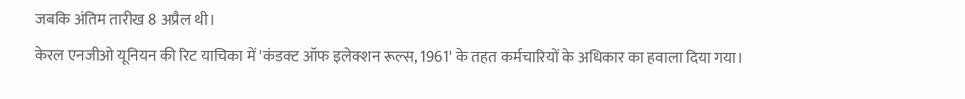जबकि अंतिम तारीख 8 अप्रैल थी।
केरल एनजीओ यूनियन की रिट याचिका में 'कंडक्ट ऑफ इलेक्शन रूल्स, 1961' के तहत कर्मचारियों के अधिकार का हवाला दिया गया।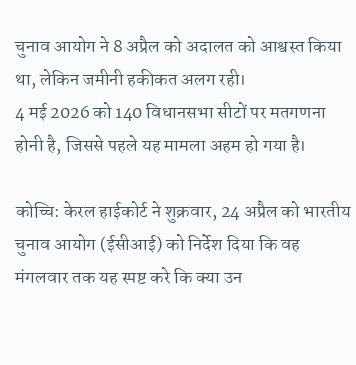चुनाव आयोग ने 8 अप्रैल को अदालत को आश्वस्त किया था, लेकिन जमीनी हकीकत अलग रही।
4 मई 2026 को 140 विधानसभा सीटों पर मतगणना होनी है, जिससे पहले यह मामला अहम हो गया है।

कोच्चि: केरल हाईकोर्ट ने शुक्रवार, 24 अप्रैल को भारतीय चुनाव आयोग (ईसीआई) को निर्देश दिया कि वह मंगलवार तक यह स्पष्ट करे कि क्या उन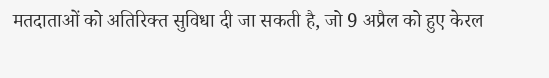मतदाताओं को अतिरिक्त सुविधा दी जा सकती है, जो 9 अप्रैल को हुए केरल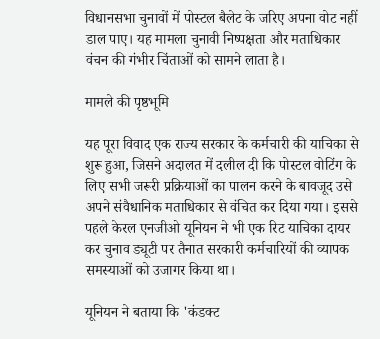विधानसभा चुनावों में पोस्टल बैलेट के जरिए अपना वोट नहीं डाल पाए। यह मामला चुनावी निष्पक्षता और मताधिकार वंचन की गंभीर चिंताओं को सामने लाता है।

मामले की पृष्ठभूमि

यह पूरा विवाद एक राज्य सरकार के कर्मचारी की याचिका से शुरू हुआ, जिसने अदालत में दलील दी कि पोस्टल वोटिंग के लिए सभी जरूरी प्रक्रियाओं का पालन करने के बावजूद उसे अपने संवैधानिक मताधिकार से वंचित कर दिया गया। इससे पहले केरल एनजीओ यूनियन ने भी एक रिट याचिका दायर कर चुनाव ड्यूटी पर तैनात सरकारी कर्मचारियों की व्यापक समस्याओं को उजागर किया था।

यूनियन ने बताया कि 'कंडक्ट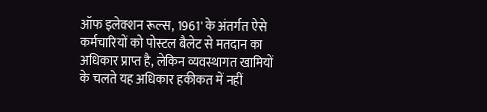ऑफ इलेक्शन रूल्स, 1961' के अंतर्गत ऐसे कर्मचारियों को पोस्टल बैलेट से मतदान का अधिकार प्राप्त है, लेकिन व्यवस्थागत खामियों के चलते यह अधिकार हकीकत में नहीं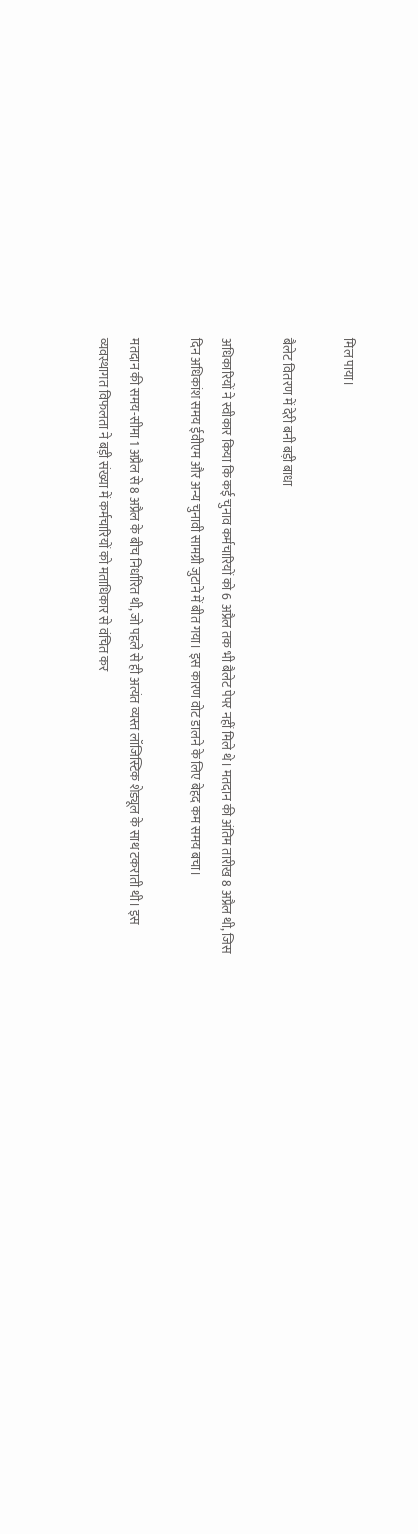मिल पाया।

बैलेट वितरण में देरी बनी बड़ी बाधा

अधिकारियों ने स्वीकार किया कि कई चुनाव कर्मचारियों को 6 अप्रैल तक भी बैलेट पेपर नहीं मिले थे। मतदान की अंतिम तारीख 8 अप्रैल थी, जिस दिन अधिकांश समय ईवीएम और अन्य चुनावी सामग्री जुटाने में बीत गया। इस कारण वोट डालने के लिए बेहद कम समय बचा।

मतदान की समय-सीमा 1 अप्रैल से 8 अप्रैल के बीच निर्धारित थी, जो पहले से ही अत्यंत व्यस्त लॉजिस्टिक शेड्यूल के साथ टकराती थी। इस व्यवस्थागत विफलता ने बड़ी संख्या में कर्मचारियों को मताधिकार से वंचित कर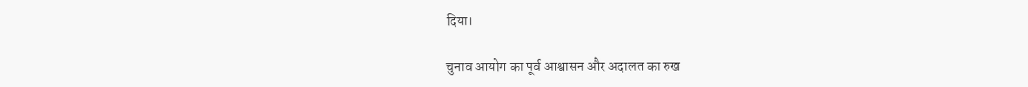दिया।

चुनाव आयोग का पूर्व आश्वासन और अदालत का रुख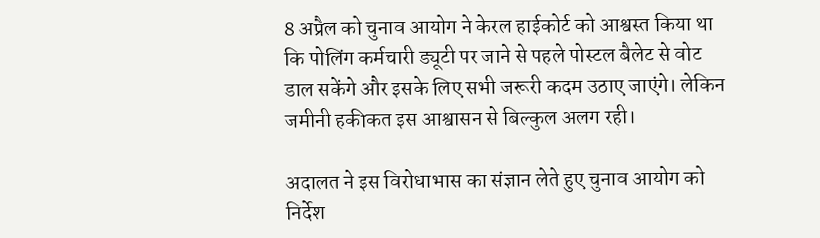8 अप्रैल को चुनाव आयोग ने केरल हाईकोर्ट को आश्वस्त किया था कि पोलिंग कर्मचारी ड्यूटी पर जाने से पहले पोस्टल बैलेट से वोट डाल सकेंगे और इसके लिए सभी जरूरी कदम उठाए जाएंगे। लेकिन जमीनी हकीकत इस आश्वासन से बिल्कुल अलग रही।

अदालत ने इस विरोधाभास का संज्ञान लेते हुए चुनाव आयोग को निर्देश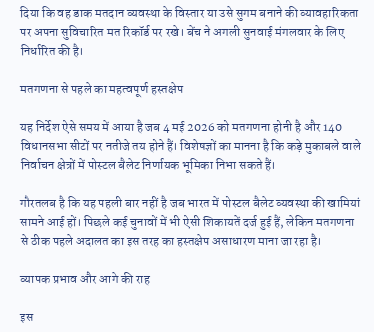दिया कि वह डाक मतदान व्यवस्था के विस्तार या उसे सुगम बनाने की व्यावहारिकता पर अपना सुविचारित मत रिकॉर्ड पर रखे। बेंच ने अगली सुनवाई मंगलवार के लिए निर्धारित की है।

मतगणना से पहले का महत्वपूर्ण हस्तक्षेप

यह निर्देश ऐसे समय में आया है जब 4 मई 2026 को मतगणना होनी है और 140 विधानसभा सीटों पर नतीजे तय होने हैं। विशेषज्ञों का मानना है कि कड़े मुकाबले वाले निर्वाचन क्षेत्रों में पोस्टल बैलेट निर्णायक भूमिका निभा सकते हैं।

गौरतलब है कि यह पहली बार नहीं है जब भारत में पोस्टल बैलेट व्यवस्था की खामियां सामने आई हों। पिछले कई चुनावों में भी ऐसी शिकायतें दर्ज हुई हैं, लेकिन मतगणना से ठीक पहले अदालत का इस तरह का हस्तक्षेप असाधारण माना जा रहा है।

व्यापक प्रभाव और आगे की राह

इस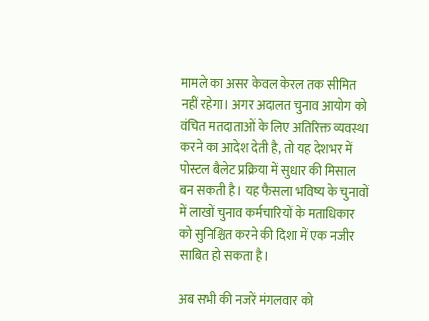मामले का असर केवल केरल तक सीमित नहीं रहेगा। अगर अदालत चुनाव आयोग को वंचित मतदाताओं के लिए अतिरिक्त व्यवस्था करने का आदेश देती है, तो यह देशभर में पोस्टल बैलेट प्रक्रिया में सुधार की मिसाल बन सकती है। यह फैसला भविष्य के चुनावों में लाखों चुनाव कर्मचारियों के मताधिकार को सुनिश्चित करने की दिशा में एक नजीर साबित हो सकता है।

अब सभी की नजरें मंगलवार को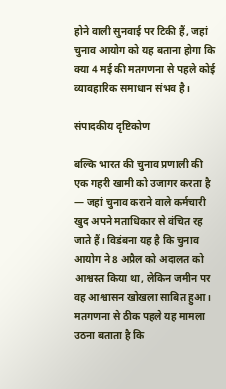होने वाली सुनवाई पर टिकी हैं, जहां चुनाव आयोग को यह बताना होगा कि क्या 4 मई की मतगणना से पहले कोई व्यावहारिक समाधान संभव है।

संपादकीय दृष्टिकोण

बल्कि भारत की चुनाव प्रणाली की एक गहरी खामी को उजागर करता है — जहां चुनाव कराने वाले कर्मचारी खुद अपने मताधिकार से वंचित रह जाते हैं। विडंबना यह है कि चुनाव आयोग ने 8 अप्रैल को अदालत को आश्वस्त किया था, लेकिन जमीन पर वह आश्वासन खोखला साबित हुआ। मतगणना से ठीक पहले यह मामला उठना बताता है कि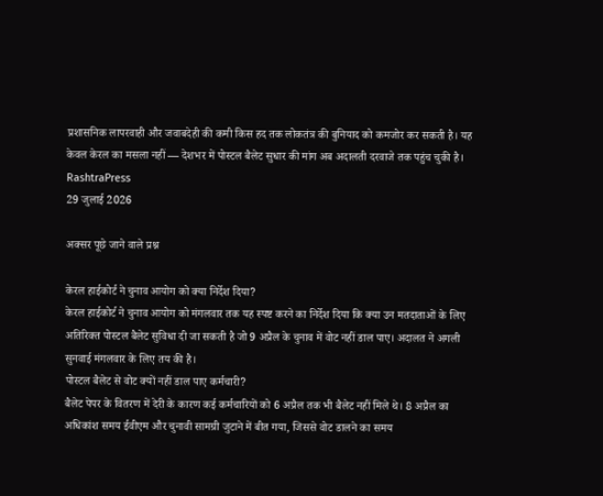प्रशासनिक लापरवाही और जवाबदेही की कमी किस हद तक लोकतंत्र की बुनियाद को कमजोर कर सकती है। यह केवल केरल का मसला नहीं — देशभर में पोस्टल बैलेट सुधार की मांग अब अदालती दरवाजे तक पहुंच चुकी है।
RashtraPress
29 जुलाई 2026

अक्सर पूछे जाने वाले प्रश्न

केरल हाईकोर्ट ने चुनाव आयोग को क्या निर्देश दिया?
केरल हाईकोर्ट ने चुनाव आयोग को मंगलवार तक यह स्पष्ट करने का निर्देश दिया कि क्या उन मतदाताओं के लिए अतिरिक्त पोस्टल बैलेट सुविधा दी जा सकती है जो 9 अप्रैल के चुनाव में वोट नहीं डाल पाए। अदालत ने अगली सुनवाई मंगलवार के लिए तय की है।
पोस्टल बैलेट से वोट क्यों नहीं डाल पाए कर्मचारी?
बैलेट पेपर के वितरण में देरी के कारण कई कर्मचारियों को 6 अप्रैल तक भी बैलेट नहीं मिले थे। 8 अप्रैल का अधिकांश समय ईवीएम और चुनावी सामग्री जुटाने में बीत गया, जिससे वोट डालने का समय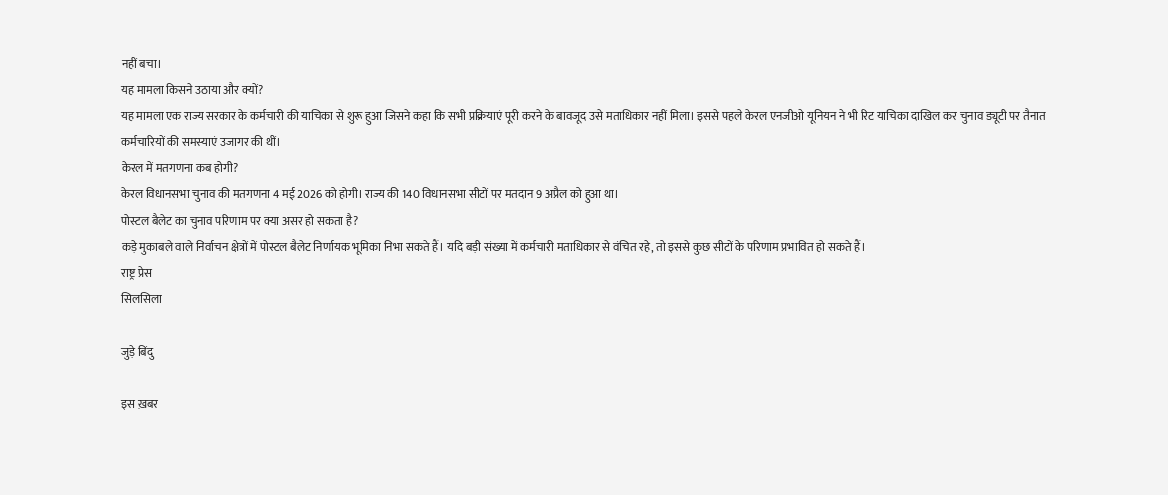नहीं बचा।
यह मामला किसने उठाया और क्यों?
यह मामला एक राज्य सरकार के कर्मचारी की याचिका से शुरू हुआ जिसने कहा कि सभी प्रक्रियाएं पूरी करने के बावजूद उसे मताधिकार नहीं मिला। इससे पहले केरल एनजीओ यूनियन ने भी रिट याचिका दाखिल कर चुनाव ड्यूटी पर तैनात कर्मचारियों की समस्याएं उजागर की थीं।
केरल में मतगणना कब होगी?
केरल विधानसभा चुनाव की मतगणना 4 मई 2026 को होगी। राज्य की 140 विधानसभा सीटों पर मतदान 9 अप्रैल को हुआ था।
पोस्टल बैलेट का चुनाव परिणाम पर क्या असर हो सकता है?
कड़े मुकाबले वाले निर्वाचन क्षेत्रों में पोस्टल बैलेट निर्णायक भूमिका निभा सकते हैं। यदि बड़ी संख्या में कर्मचारी मताधिकार से वंचित रहे, तो इससे कुछ सीटों के परिणाम प्रभावित हो सकते हैं।
राष्ट्र प्रेस
सिलसिला

जुड़े बिंदु

इस ख़बर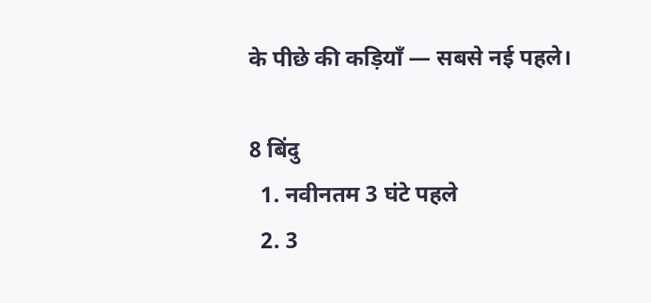के पीछे की कड़ियाँ — सबसे नई पहले।

8 बिंदु
  1. नवीनतम 3 घंटे पहले
  2. 3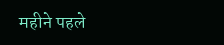महीने पहले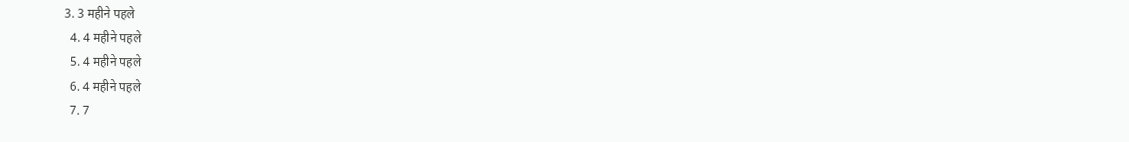3. 3 महीने पहले
  4. 4 महीने पहले
  5. 4 महीने पहले
  6. 4 महीने पहले
  7. 7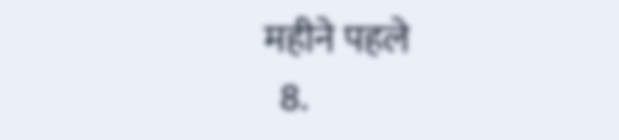महीने पहले
  8.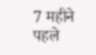7 महीने पहले